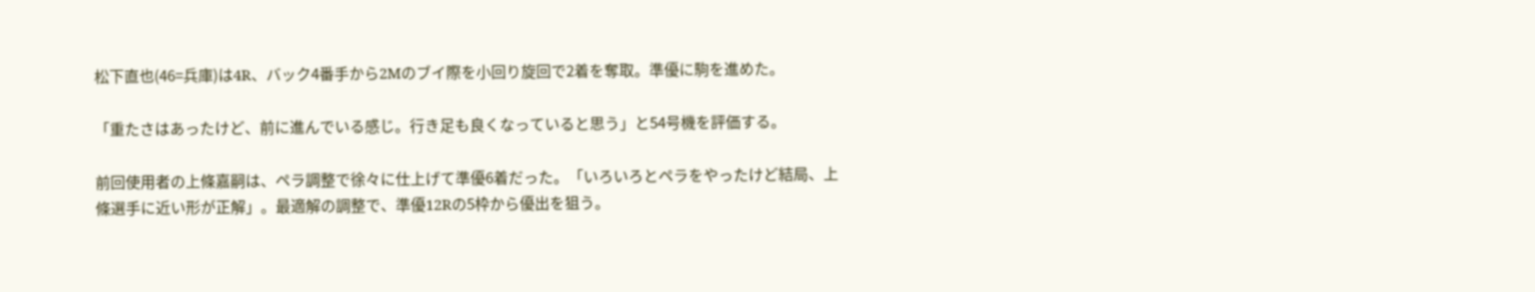松下直也(46=兵庫)は4R、バック4番手から2Mのブイ際を小回り旋回で2着を奪取。準優に駒を進めた。

「重たさはあったけど、前に進んでいる感じ。行き足も良くなっていると思う」と54号機を評価する。

前回使用者の上條嘉嗣は、ペラ調整で徐々に仕上げて準優6着だった。「いろいろとペラをやったけど結局、上條選手に近い形が正解」。最適解の調整で、準優12Rの5枠から優出を狙う。